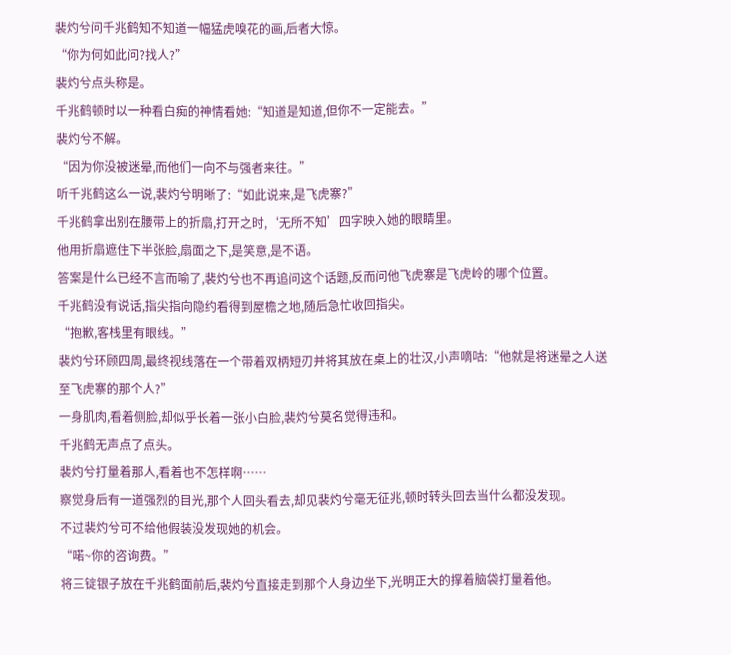裴灼兮问千兆鹤知不知道一幅猛虎嗅花的画,后者大惊。
“你为何如此问?找人?”
裴灼兮点头称是。
千兆鹤顿时以一种看白痴的神情看她:“知道是知道,但你不一定能去。”
裴灼兮不解。
“因为你没被迷晕,而他们一向不与强者来往。”
听千兆鹤这么一说,裴灼兮明晰了:“如此说来,是飞虎寨?”
千兆鹤拿出别在腰带上的折扇,打开之时,‘无所不知’四字映入她的眼睛里。
他用折扇遮住下半张脸,扇面之下,是笑意,是不语。
答案是什么已经不言而喻了,裴灼兮也不再追问这个话题,反而问他飞虎寨是飞虎岭的哪个位置。
千兆鹤没有说话,指尖指向隐约看得到屋檐之地,随后急忙收回指尖。
“抱歉,客栈里有眼线。”
裴灼兮环顾四周,最终视线落在一个带着双柄短刃并将其放在桌上的壮汉,小声嘀咕:“他就是将迷晕之人送至飞虎寨的那个人?”
一身肌肉,看着侧脸,却似乎长着一张小白脸,裴灼兮莫名觉得违和。
千兆鹤无声点了点头。
裴灼兮打量着那人,看着也不怎样啊……
察觉身后有一道强烈的目光,那个人回头看去,却见裴灼兮毫无征兆,顿时转头回去当什么都没发现。
不过裴灼兮可不给他假装没发现她的机会。
“喏~你的咨询费。”
将三锭银子放在千兆鹤面前后,裴灼兮直接走到那个人身边坐下,光明正大的撑着脑袋打量着他。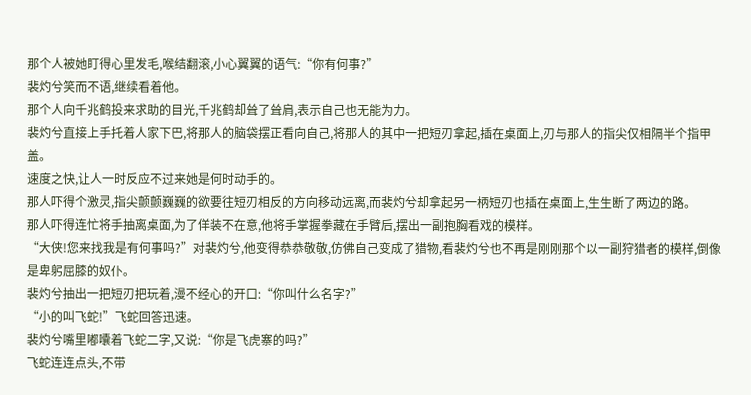那个人被她盯得心里发毛,喉结翻滚,小心翼翼的语气:“你有何事?”
裴灼兮笑而不语,继续看着他。
那个人向千兆鹤投来求助的目光,千兆鹤却耸了耸肩,表示自己也无能为力。
裴灼兮直接上手托着人家下巴,将那人的脑袋摆正看向自己,将那人的其中一把短刃拿起,插在桌面上,刃与那人的指尖仅相隔半个指甲盖。
速度之快,让人一时反应不过来她是何时动手的。
那人吓得个激灵,指尖颤颤巍巍的欲要往短刃相反的方向移动远离,而裴灼兮却拿起另一柄短刃也插在桌面上,生生断了两边的路。
那人吓得连忙将手抽离桌面,为了佯装不在意,他将手掌握拳藏在手臂后,摆出一副抱胸看戏的模样。
“大侠!您来找我是有何事吗?”对裴灼兮,他变得恭恭敬敬,仿佛自己变成了猎物,看裴灼兮也不再是刚刚那个以一副狩猎者的模样,倒像是卑躬屈膝的奴仆。
裴灼兮抽出一把短刃把玩着,漫不经心的开口:“你叫什么名字?”
“小的叫飞蛇!”飞蛇回答迅速。
裴灼兮嘴里嘟囔着飞蛇二字,又说:“你是飞虎寨的吗?”
飞蛇连连点头,不带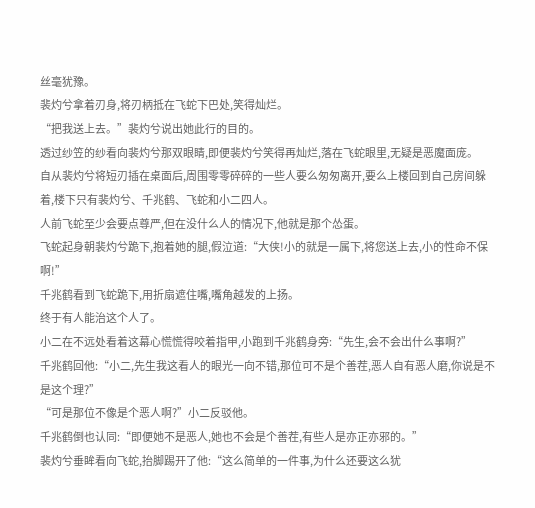丝毫犹豫。
裴灼兮拿着刃身,将刃柄抵在飞蛇下巴处,笑得灿烂。
“把我送上去。”裴灼兮说出她此行的目的。
透过纱笠的纱看向裴灼兮那双眼睛,即便裴灼兮笑得再灿烂,落在飞蛇眼里,无疑是恶魔面庞。
自从裴灼兮将短刃插在桌面后,周围零零碎碎的一些人要么匆匆离开,要么上楼回到自己房间躲着,楼下只有裴灼兮、千兆鹤、飞蛇和小二四人。
人前飞蛇至少会要点尊严,但在没什么人的情况下,他就是那个怂蛋。
飞蛇起身朝裴灼兮跪下,抱着她的腿,假泣道:“大侠!小的就是一属下,将您送上去,小的性命不保啊!”
千兆鹤看到飞蛇跪下,用折扇遮住嘴,嘴角越发的上扬。
终于有人能治这个人了。
小二在不远处看着这幕心慌慌得咬着指甲,小跑到千兆鹤身旁:“先生,会不会出什么事啊?”
千兆鹤回他:“小二,先生我这看人的眼光一向不错,那位可不是个善茬,恶人自有恶人磨,你说是不是这个理?”
“可是那位不像是个恶人啊?”小二反驳他。
千兆鹤倒也认同:“即便她不是恶人,她也不会是个善茬,有些人是亦正亦邪的。”
裴灼兮垂眸看向飞蛇,抬脚踢开了他:“这么简单的一件事,为什么还要这么犹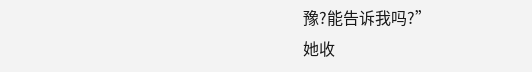豫?能告诉我吗?”
她收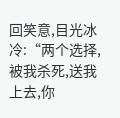回笑意,目光冰冷:“两个选择,被我杀死,送我上去,你